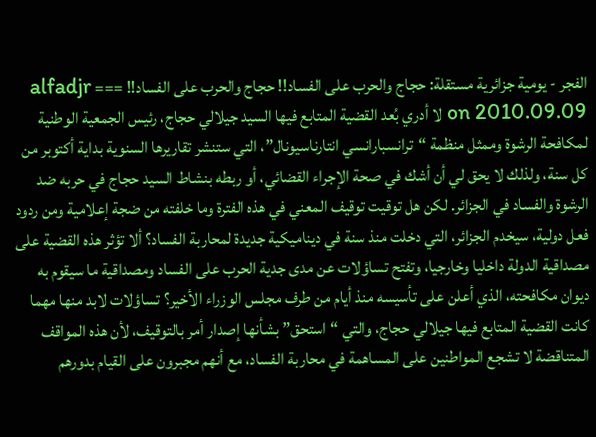الفجر - يومية جزائرية مستقلة: حجاج والحرب على الفساد!! حجاج والحرب على الفساد!! === alfadjr on 2010.09.09 لا أدري بُعد القضية المتابع فيها السيد جيلالي حجاج، رئيس الجمعية الوطنية لمكافحة الرشوة وممثل منظمة “ترانسبارانسي انتارناسيونال”، التي ستنشر تقاريرها السنوية بداية أكتوبر من كل سنة، ولذلك لا يحق لي أن أشك في صحة الإجراء القضائي، أو ربطه بنشاط السيد حجاج في حربه ضد الرشوة والفساد في الجزائر. لكن هل توقيت توقيف المعني في هذه الفترة وما خلفته من ضجة إعلامية ومن ردود فعل دولية، سيخدم الجزائر، التي دخلت منذ سنة في ديناميكية جديدة لمحاربة الفساد؟ ألا تؤثر هذه القضية على مصداقية الدولة داخليا وخارجيا، وتفتح تساؤلات عن مدى جدية الحرب على الفساد ومصداقية ما سيقوم به ديوان مكافحته، الذي أعلن على تأسيسه منذ أيام من طرف مجلس الوزراء الأخير؟ تساؤلات لابد منها مهما كانت القضية المتابع فيها جيلالي حجاج، والتي “استحق” بشأنها إصدار أمر بالتوقيف، لأن هذه المواقف المتناقضة لا تشجع المواطنين على المساهمة في محاربة الفساد، مع أنهم مجبرون على القيام بدورهم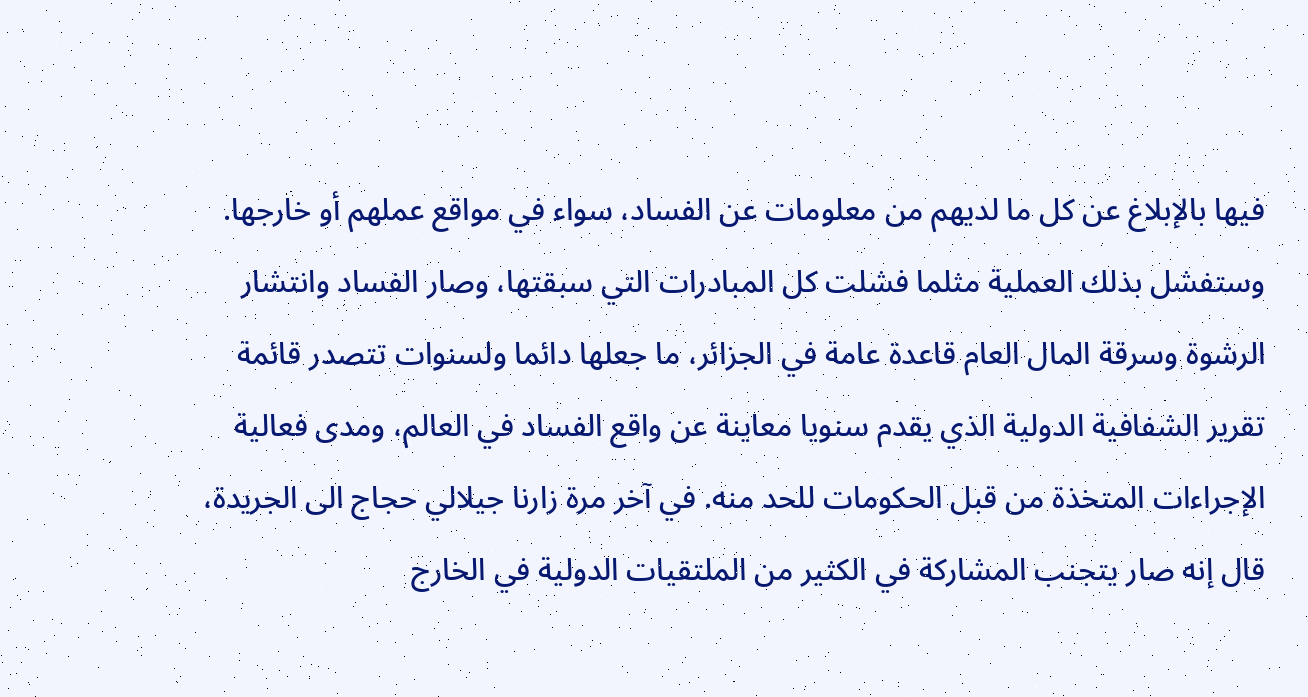فيها بالإبلاغ عن كل ما لديهم من معلومات عن الفساد، سواء في مواقع عملهم أو خارجها. وستفشل بذلك العملية مثلما فشلت كل المبادرات التي سبقتها، وصار الفساد وانتشار الرشوة وسرقة المال العام قاعدة عامة في الجزائر، ما جعلها دائما ولسنوات تتصدر قائمة تقرير الشفافية الدولية الذي يقدم سنويا معاينة عن واقع الفساد في العالم، ومدى فعالية الإجراءات المتخذة من قبل الحكومات للحد منه. في آخر مرة زارنا جيلالي حجاج الى الجريدة، قال إنه صار يتجنب المشاركة في الكثير من الملتقيات الدولية في الخارج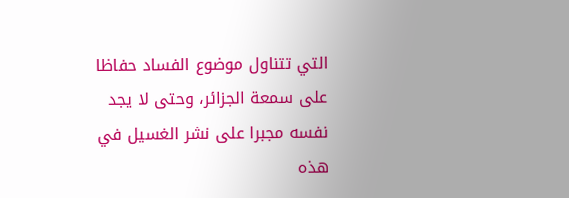التي تتناول موضوع الفساد حفاظا على سمعة الجزائر، وحتى لا يجد نفسه مجبرا على نشر الغسيل في هذه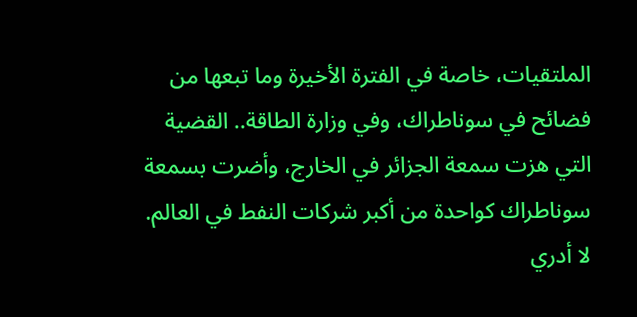الملتقيات، خاصة في الفترة الأخيرة وما تبعها من فضائح في سوناطراك، وفي وزارة الطاقة.. القضية التي هزت سمعة الجزائر في الخارج، وأضرت بسمعة سوناطراك كواحدة من أكبر شركات النفط في العالم. لا أدري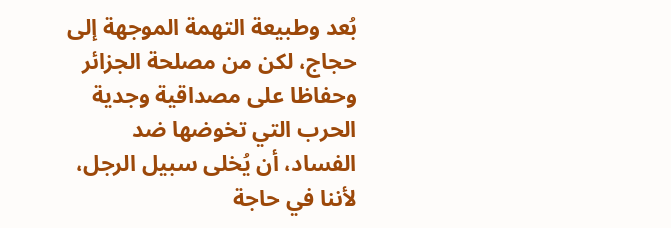بُعد وطبيعة التهمة الموجهة إلى حجاج، لكن من مصلحة الجزائر وحفاظا على مصداقية وجدية الحرب التي تخوضها ضد الفساد، أن يُخلى سبيل الرجل، لأننا في حاجة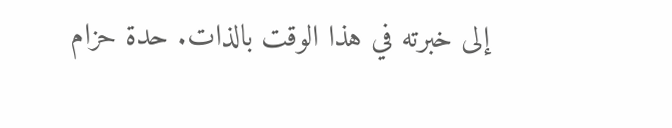إلى خبرته في هذا الوقت بالذات. حدة حزام